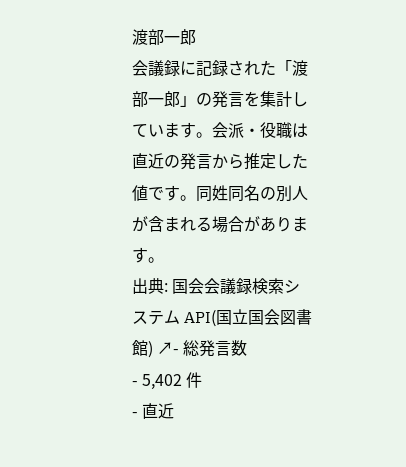渡部一郎
会議録に記録された「渡部一郎」の発言を集計しています。会派・役職は直近の発言から推定した値です。同姓同名の別人が含まれる場合があります。
出典: 国会会議録検索システム API(国立国会図書館) ↗- 総発言数
- 5,402 件
- 直近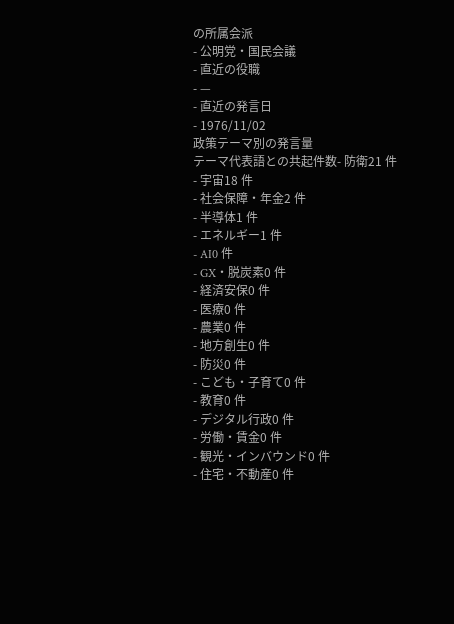の所属会派
- 公明党・国民会議
- 直近の役職
- —
- 直近の発言日
- 1976/11/02
政策テーマ別の発言量
テーマ代表語との共起件数- 防衛21 件
- 宇宙18 件
- 社会保障・年金2 件
- 半導体1 件
- エネルギー1 件
- AI0 件
- GX・脱炭素0 件
- 経済安保0 件
- 医療0 件
- 農業0 件
- 地方創生0 件
- 防災0 件
- こども・子育て0 件
- 教育0 件
- デジタル行政0 件
- 労働・賃金0 件
- 観光・インバウンド0 件
- 住宅・不動産0 件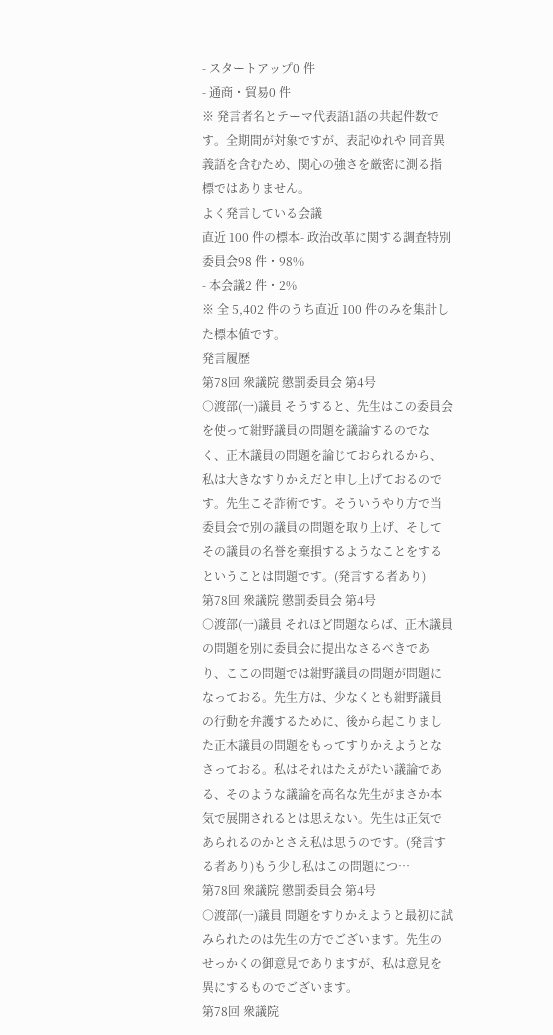- スタートアップ0 件
- 通商・貿易0 件
※ 発言者名とテーマ代表語1語の共起件数です。全期間が対象ですが、表記ゆれや 同音異義語を含むため、関心の強さを厳密に測る指標ではありません。
よく発言している会議
直近 100 件の標本- 政治改革に関する調査特別委員会98 件・98%
- 本会議2 件・2%
※ 全 5,402 件のうち直近 100 件のみを集計した標本値です。
発言履歴
第78回 衆議院 懲罰委員会 第4号
○渡部(一)議員 そうすると、先生はこの委員会を使って紺野議員の問題を議論するのでなく、正木議員の問題を論じておられるから、私は大きなすりかえだと申し上げておるのです。先生こそ詐術です。そういうやり方で当委員会で別の議員の問題を取り上げ、そしてその議員の名誉を棄損するようなことをするということは問題です。(発言する者あり)
第78回 衆議院 懲罰委員会 第4号
○渡部(一)議員 それほど問題ならば、正木議員の問題を別に委員会に提出なさるべきであり、ここの問題では紺野議員の問題が問題になっておる。先生方は、少なくとも紺野議員の行動を弁護するために、後から起こりました正木議員の問題をもってすりかえようとなさっておる。私はそれはたえがたい議論である、そのような議論を高名な先生がまさか本気で展開されるとは思えない。先生は正気であられるのかとさえ私は思うのです。(発言する者あり)もう少し私はこの問題につ…
第78回 衆議院 懲罰委員会 第4号
○渡部(一)議員 問題をすりかえようと最初に試みられたのは先生の方でございます。先生のせっかくの御意見でありますが、私は意見を異にするものでございます。
第78回 衆議院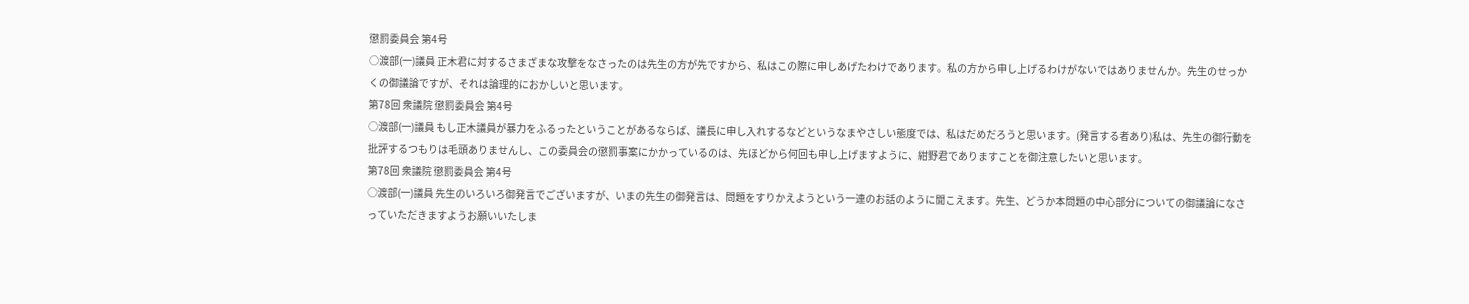懲罰委員会 第4号
○渡部(一)議員 正木君に対するさまざまな攻撃をなさったのは先生の方が先ですから、私はこの際に申しあげたわけであります。私の方から申し上げるわけがないではありませんか。先生のせっかくの御議論ですが、それは論理的におかしいと思います。
第78回 衆議院 懲罰委員会 第4号
○渡部(一)議員 もし正木議員が暴力をふるったということがあるならば、議長に申し入れするなどというなまやさしい態度では、私はだめだろうと思います。(発言する者あり)私は、先生の御行動を批評するつもりは毛頭ありませんし、この委員会の懲罰事案にかかっているのは、先ほどから何回も申し上げますように、紺野君でありますことを御注意したいと思います。
第78回 衆議院 懲罰委員会 第4号
○渡部(一)議員 先生のいろいろ御発言でございますが、いまの先生の御発言は、問題をすりかえようという一連のお話のように聞こえます。先生、どうか本問題の中心部分についての御議論になさっていただきますようお願いいたしま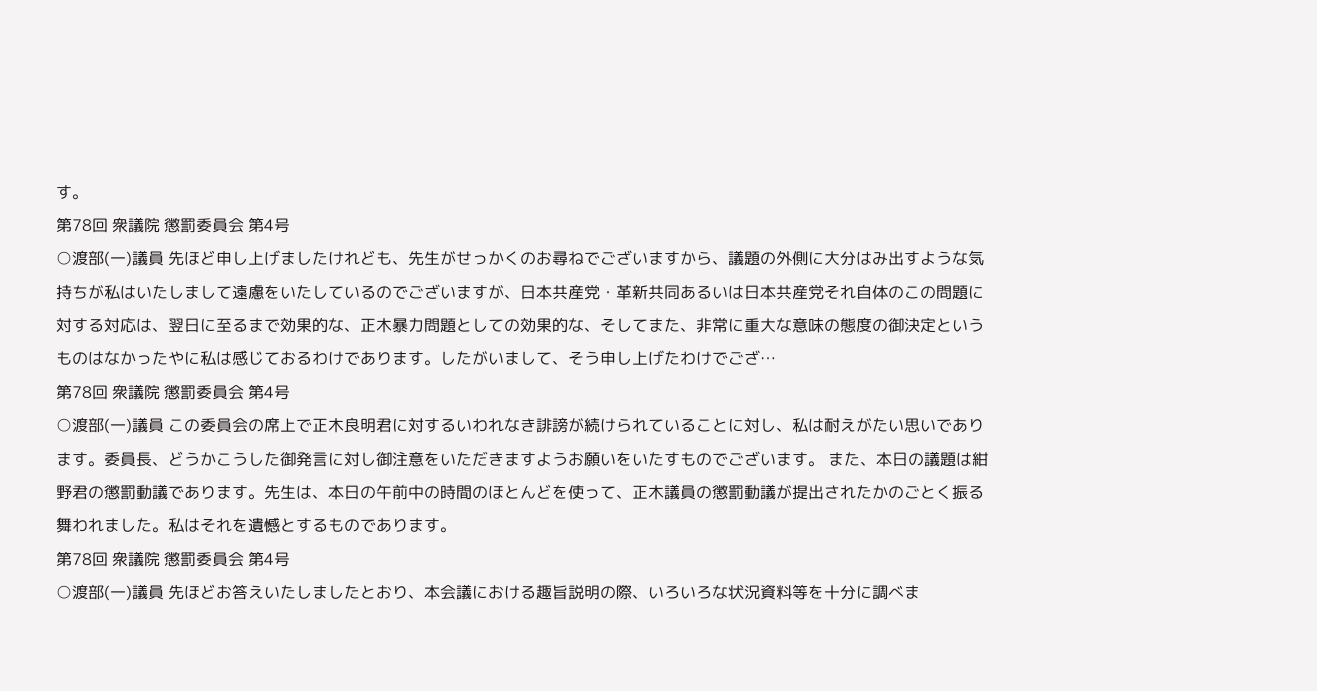す。
第78回 衆議院 懲罰委員会 第4号
○渡部(一)議員 先ほど申し上げましたけれども、先生がせっかくのお尋ねでございますから、議題の外側に大分はみ出すような気持ちが私はいたしまして遠慮をいたしているのでございますが、日本共産党・革新共同あるいは日本共産党それ自体のこの問題に対する対応は、翌日に至るまで効果的な、正木暴力問題としての効果的な、そしてまた、非常に重大な意味の態度の御決定というものはなかったやに私は感じておるわけであります。したがいまして、そう申し上げたわけでござ…
第78回 衆議院 懲罰委員会 第4号
○渡部(一)議員 この委員会の席上で正木良明君に対するいわれなき誹謗が続けられていることに対し、私は耐えがたい思いであります。委員長、どうかこうした御発言に対し御注意をいただきますようお願いをいたすものでございます。 また、本日の議題は紺野君の懲罰動議であります。先生は、本日の午前中の時間のほとんどを使って、正木議員の懲罰動議が提出されたかのごとく振る舞われました。私はそれを遺憾とするものであります。
第78回 衆議院 懲罰委員会 第4号
○渡部(一)議員 先ほどお答えいたしましたとおり、本会議における趣旨説明の際、いろいろな状況資料等を十分に調べま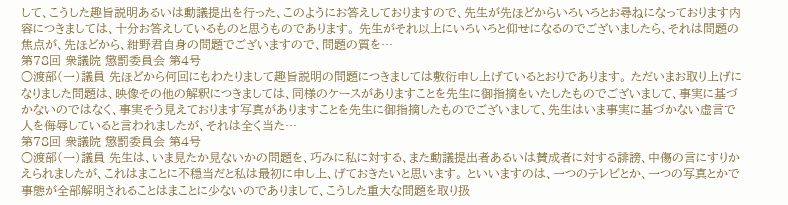して、こうした趣旨説明あるいは動議提出を行った、このようにお答えしておりますので、先生が先ほどからいろいろとお尋ねになっております内容につきましては、十分お答えしているものと思うものであります。 先生がそれ以上にいろいろと仰せになるのでございましたら、それは問題の焦点が、先ほどから、紺野君自身の問題でございますので、問題の質を…
第78回 衆議院 懲罰委員会 第4号
○渡部(一)議員 先ほどから何回にもわたりまして趣旨説明の問題につきましては敷衍申し上げているとおりであります。 ただいまお取り上げになりました問題は、映像その他の解釈につきましては、同様のケースがありますことを先生に御指摘をいたしたものでございまして、事実に基づかないのではなく、事実そう見えております写真がありますことを先生に御指摘したものでございまして、先生はいま事実に基づかない虚言で人を侮辱していると言われましたが、それは全く当た…
第78回 衆議院 懲罰委員会 第4号
○渡部(一)議員 先生は、いま見たか見ないかの問題を、巧みに私に対する、また動議提出者あるいは賛成者に対する誹謗、中傷の言にすりかえられましたが、これはまことに不穏当だと私は最初に申し上、げておきたいと思います。 といいますのは、一つのテレビとか、一つの写真とかで事態が全部解明されることはまことに少ないのでありまして、こうした重大な問題を取り扱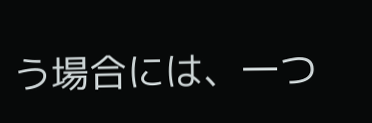う場合には、一つ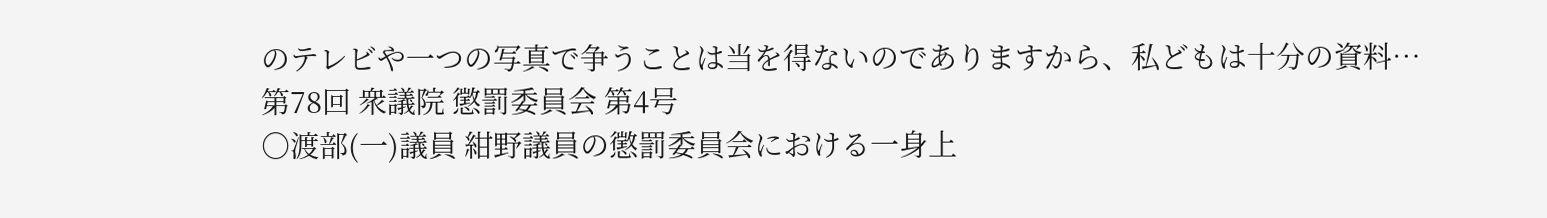のテレビや一つの写真で争うことは当を得ないのでありますから、私どもは十分の資料…
第78回 衆議院 懲罰委員会 第4号
○渡部(一)議員 紺野議員の懲罰委員会における一身上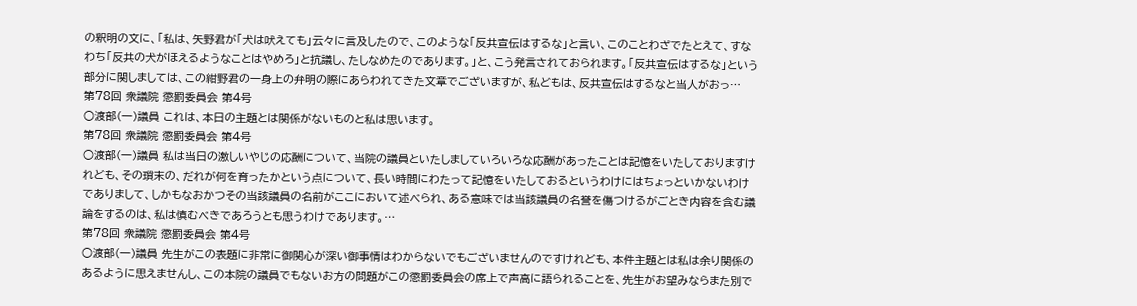の釈明の文に、「私は、矢野君が「犬は吠えても」云々に言及したので、このような「反共宣伝はするな」と言い、このことわざでたとえて、すなわち「反共の犬がほえるようなことはやめろ」と抗議し、たしなめたのであります。」と、こう発言されておられます。「反共宣伝はするな」という部分に関しましては、この紺野君の一身上の弁明の際にあらわれてきた文章でございますが、私どもは、反共宣伝はするなと当人がおっ…
第78回 衆議院 懲罰委員会 第4号
○渡部(一)議員 これは、本日の主題とは関係がないものと私は思います。
第78回 衆議院 懲罰委員会 第4号
○渡部(一)議員 私は当日の激しいやじの応酬について、当院の議員といたしましていろいろな応酬があったことは記憶をいたしておりますけれども、その瑣末の、だれが何を育ったかという点について、長い時間にわたって記憶をいたしておるというわけにはちょっといかないわけでありまして、しかもなおかつその当該議員の名前がここにおいて述べられ、ある意味では当該議員の名誉を傷つけるがごとき内容を含む議論をするのは、私は慎むべきであろうとも思うわけであります。…
第78回 衆議院 懲罰委員会 第4号
○渡部(一)議員 先生がこの表題に非常に御関心が深い御事情はわからないでもございませんのですけれども、本件主題とは私は余り関係のあるように思えませんし、この本院の議員でもないお方の問題がこの懲罰委員会の席上で声高に語られることを、先生がお望みならまた別で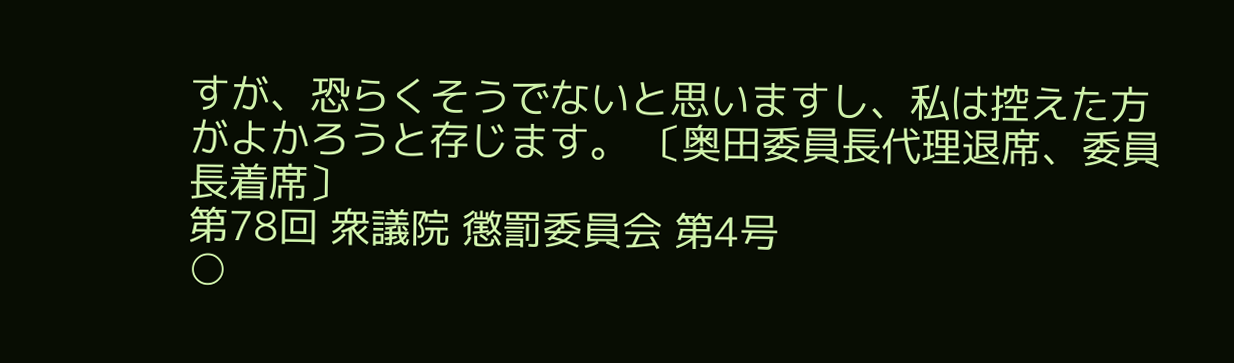すが、恐らくそうでないと思いますし、私は控えた方がよかろうと存じます。 〔奥田委員長代理退席、委員長着席〕
第78回 衆議院 懲罰委員会 第4号
○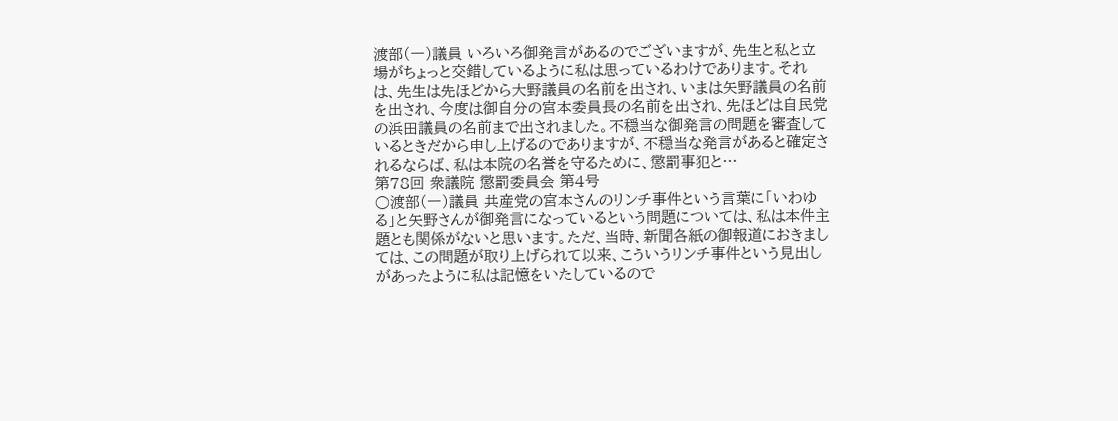渡部(一)議員 いろいろ御発言があるのでございますが、先生と私と立場がちょっと交錯しているように私は思っているわけであります。それは、先生は先ほどから大野議員の名前を出され、いまは矢野議員の名前を出され、今度は御自分の宮本委員長の名前を出され、先ほどは自民党の浜田議員の名前まで出されました。不穏当な御発言の問題を審査しているときだから申し上げるのでありますが、不穏当な発言があると確定されるならば、私は本院の名誉を守るために、懲罰事犯と…
第78回 衆議院 懲罰委員会 第4号
○渡部(一)議員 共産党の宮本さんのリンチ事件という言葉に「いわゆる」と矢野さんが御発言になっているという問題については、私は本件主題とも関係がないと思います。ただ、当時、新聞各紙の御報道におきましては、この問題が取り上げられて以来、こういうリンチ事件という見出しがあったように私は記憶をいたしているので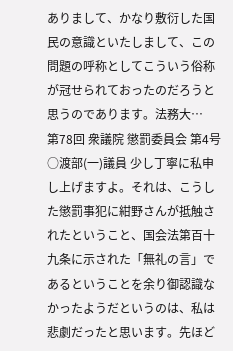ありまして、かなり敷衍した国民の意識といたしまして、この問題の呼称としてこういう俗称が冠せられておったのだろうと思うのであります。法務大…
第78回 衆議院 懲罰委員会 第4号
○渡部(一)議員 少し丁寧に私申し上げますよ。それは、こうした懲罰事犯に紺野さんが抵触されたということ、国会法第百十九条に示された「無礼の言」であるということを余り御認識なかったようだというのは、私は悲劇だったと思います。先ほど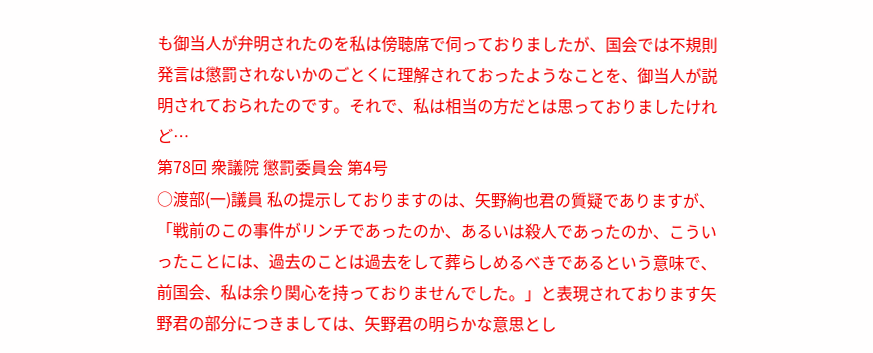も御当人が弁明されたのを私は傍聴席で伺っておりましたが、国会では不規則発言は懲罰されないかのごとくに理解されておったようなことを、御当人が説明されておられたのです。それで、私は相当の方だとは思っておりましたけれど…
第78回 衆議院 懲罰委員会 第4号
○渡部(一)議員 私の提示しておりますのは、矢野絢也君の質疑でありますが、「戦前のこの事件がリンチであったのか、あるいは殺人であったのか、こういったことには、過去のことは過去をして葬らしめるべきであるという意味で、前国会、私は余り関心を持っておりませんでした。」と表現されております矢野君の部分につきましては、矢野君の明らかな意思とし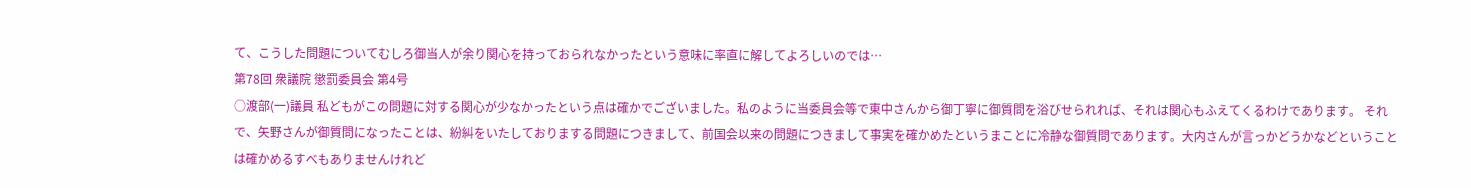て、こうした問題についてむしろ御当人が余り関心を持っておられなかったという意味に率直に解してよろしいのでは…
第78回 衆議院 懲罰委員会 第4号
○渡部(一)議員 私どもがこの問題に対する関心が少なかったという点は確かでございました。私のように当委員会等で東中さんから御丁寧に御質問を浴びせられれば、それは関心もふえてくるわけであります。 それで、矢野さんが御質問になったことは、紛糾をいたしておりまする問題につきまして、前国会以来の問題につきまして事実を確かめたというまことに冷静な御質問であります。大内さんが言っかどうかなどということは確かめるすべもありませんけれど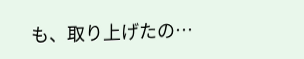も、取り上げたの…